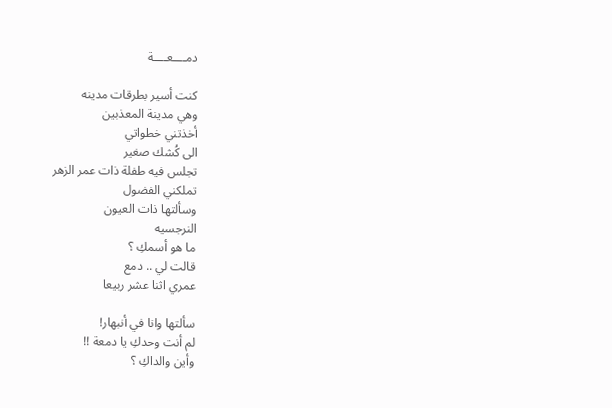دمــــعــــة

كنت أسير بطرقات مدينه
وهي مدينة المعذبين
أخذتني خطواتي
الى كُشك صغير
تجلس فيه طفلة ذات عمر الزهر
تملكني الفضول
وسألتها ذات العيون
النرجسيه
ما هو أسمكِ ؟
قالت لي .. دمع
عمري اثنا عشر ربيعا

سألتها وانا في أنبهار!
لم أنت وحدكِ يا دمعة !!
وأين والداكِ ؟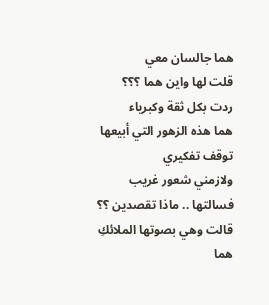هما جالسان معي
قلت لها واين هما ؟؟؟
ردت بكل ثقة وكبرياء
هما هذه الزهور التي أبيعها
توقف تفكيري
ولازمني شعور غريب
فسالتها .. ماذا تقصدين ؟؟
قالت وهي بصوتها الملائكِ
هما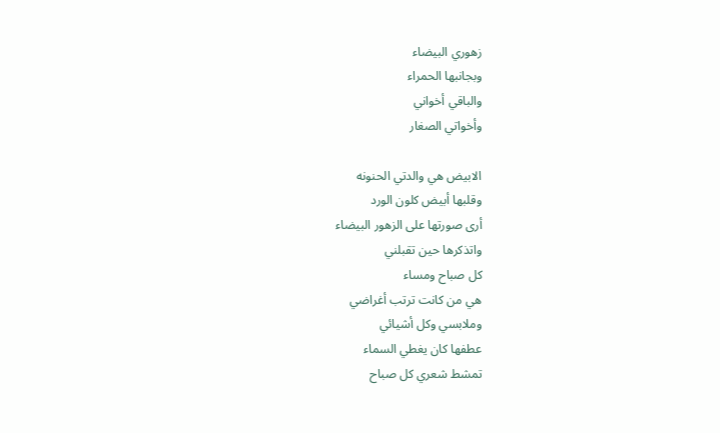زهوري البيضاء
وبجانبها الحمراء
والباقي أخواني
وأخواتي الصغار

الابيض هي والدتي الحنونه
وقلبها أبيض كلون الورد
أرى صورتها على الزهور البيضاء
واتذكرها حين تقبلني
كل صباح ومساء
هي من كانت ترتب أغراضي
وملابسي وكل أشيائي
عطفها كان يغطي السماء
تمشط شعري كل صباح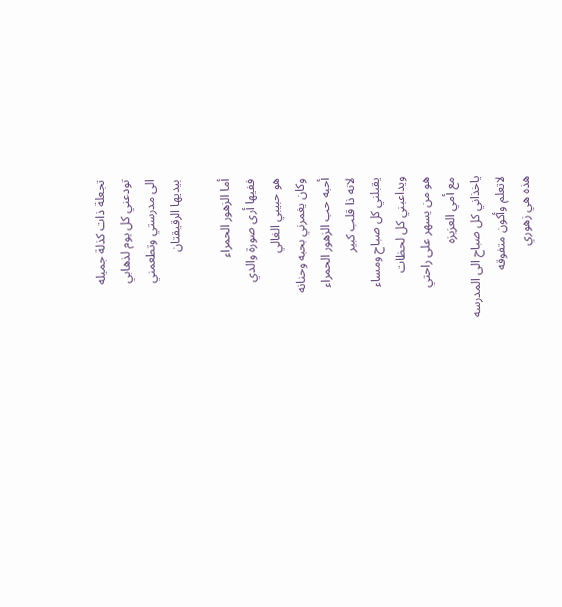تجعلة ذات كذلة جميله
تودعني كل يوم لذهابي
الى مدرستي وتطعمني
بيديها الرقيقتان

أما الزهور الحمراء
ففيها أرى صورة والدي
هو حبيبي الغالي
وكان يغمرني بحبه وحنانه
أحبه حب الزهور الحمراء
لانه ذا قلب كبير
يقبلني كل صباح ومساء
ويداعبني كل لحظات
هو من يسهر على راحتي
مع أمي العزيزه
ياخذاني كل صباح الى المدرسه
لاتعلم وأكون متفوقه
هذه هي زهوري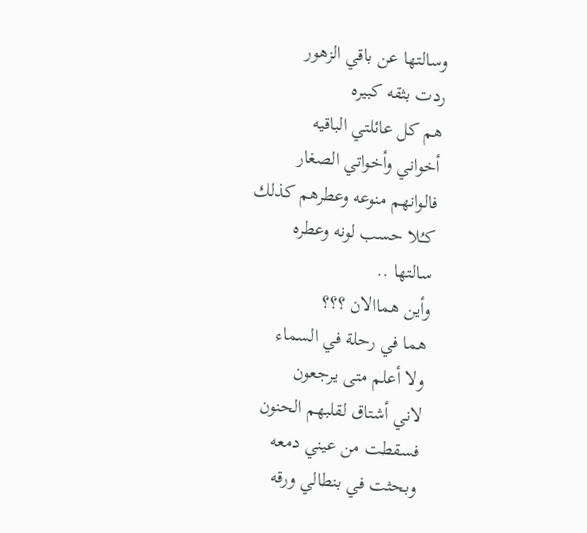وسالتها عن باقي الزهور
ردت بثقه كبيره
هم كل عائلتي الباقيه
أخواني وأخواتي الصغار
فالوانهم منوعه وعطرهم كذلك
كـُلا حسب لونه وعطره
سالتها ..
وأين هماالان ؟؟؟
هما في رحلة في السماء
ولا أعلم متى يرجعون
لاني أشتاق لقلبهم الحنون
فسقطت من عيني دمعه
وبحثت في بنطالي ورقه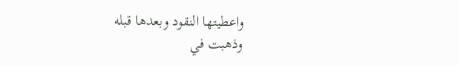واعطيتها النقود وبعدها قبله
وذهبت في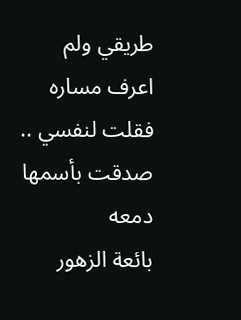طريقي ولم
اعرف مساره
فقلت لنفسي ..
صدقت بأسمها دمعه
بائعة الزهور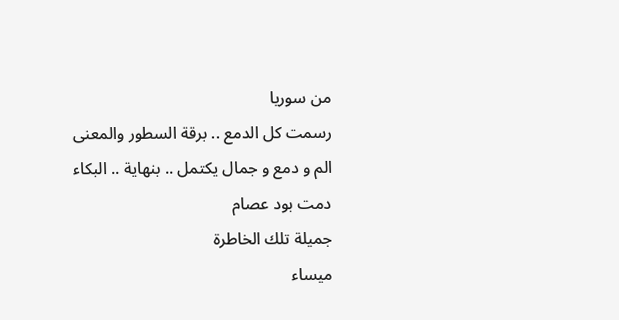من سوريا
رسمت كل الدمع .. برقة السطور والمعنى
الم و دمع و جمال يكتمل .. بنهاية .. البكاء
دمت بود عصام
جميلة تلك الخاطرة
ميساء